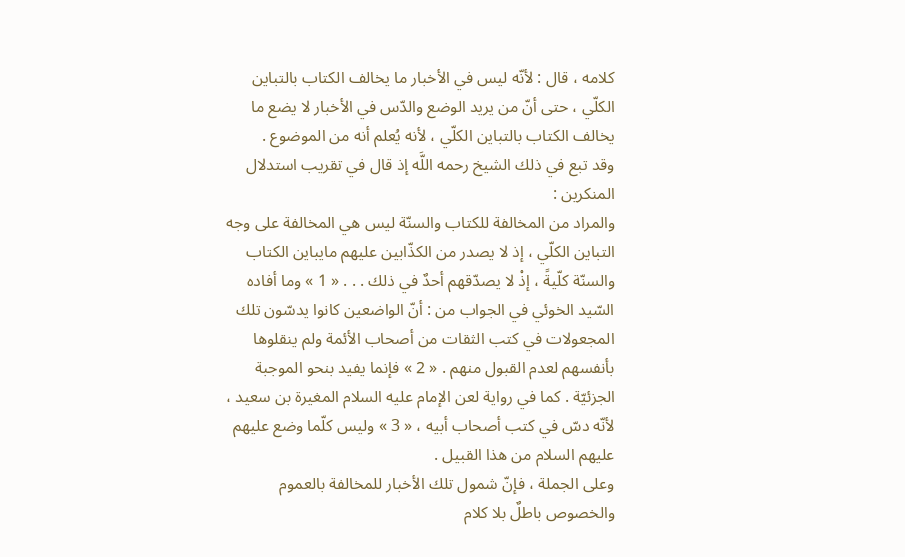كلامه ، قال : لأنّه ليس في الأخبار ما يخالف الكتاب بالتباين الكلّي ، حتى أنّ من يريد الوضع والدّس في الأخبار لا يضع ما يخالف الكتاب بالتباين الكلّي ، لأنه يُعلم أنه من الموضوع .
وقد تبع في ذلك الشيخ رحمه اللَّه إذ قال في تقريب استدلال المنكرين :
والمراد من المخالفة للكتاب والسنّة ليس هي المخالفة على وجه التباين الكلّي ، إذ لا يصدر من الكذّابين عليهم مايباين الكتاب والسنّة كلّيةً ، إذْ لا يصدّقهم أحدٌ في ذلك . . . « 1 » وما أفاده السّيد الخوئي في الجواب من : أنّ الواضعين كانوا يدسّون تلك المجعولات في كتب الثقات من أصحاب الأئمة ولم ينقلوها بأنفسهم لعدم القبول منهم . « 2 » فإنما يفيد بنحو الموجبة الجزئيّة . كما في رواية لعن الإمام عليه السلام المغيرة بن سعيد ، لأنّه دسّ في كتب أصحاب أبيه ، « 3 » وليس كلّما وضع عليهم عليهم السلام من هذا القبيل .
وعلى الجملة ، فإنّ شمول تلك الأخبار للمخالفة بالعموم والخصوص باطلٌ بلا كلام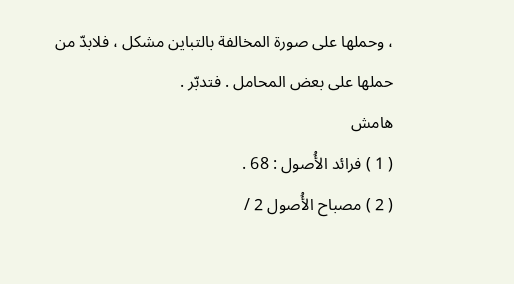، وحملها على صورة المخالفة بالتباين مشكل ، فلابدّ من حملها على بعض المحامل . فتدبّر .
هامش
( 1 ) فرائد الأُصول : 68 .
( 2 ) مصباح الأُصول 2 /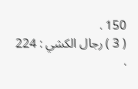150 .
( 3 ) رجال الكشي : 224 .